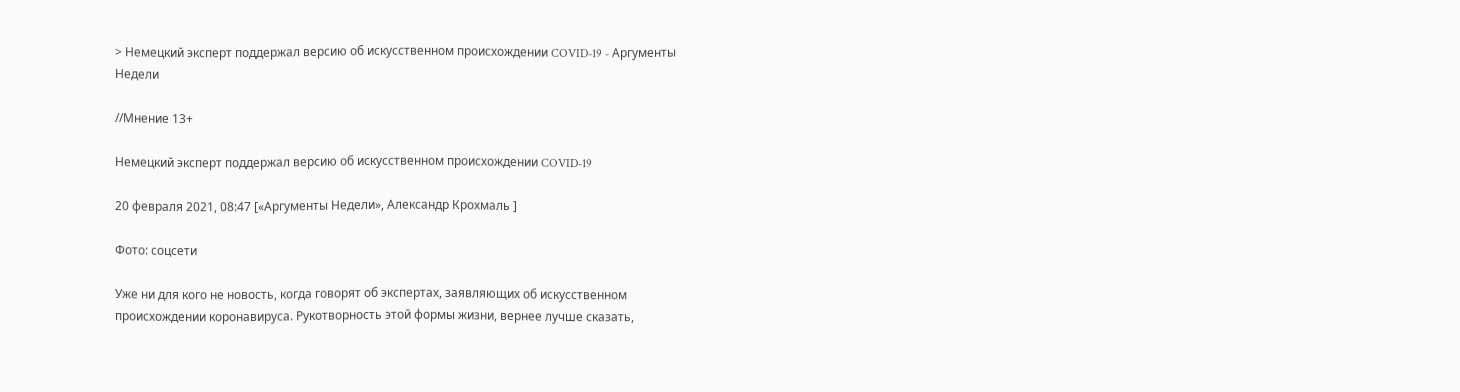> Немецкий эксперт поддержал версию об искусственном происхождении COVID-19 - Аргументы Недели

//Мнение 13+

Немецкий эксперт поддержал версию об искусственном происхождении COVID-19

20 февраля 2021, 08:47 [«Аргументы Недели», Александр Крохмаль ]

Фото: cоцсети

Уже ни для кого не новость, когда говорят об экспертах, заявляющих об искусственном происхождении коронавируса. Рукотворность этой формы жизни, вернее лучше сказать,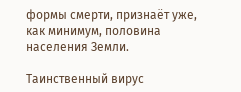формы смерти, признаёт уже, как минимум, половина населения Земли.

Таинственный вирус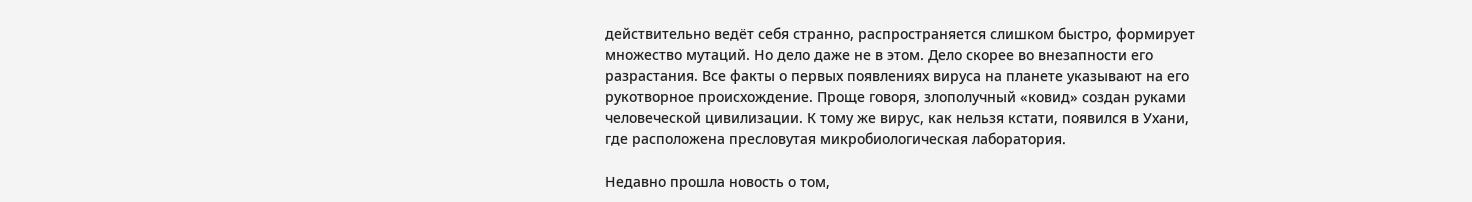действительно ведёт себя странно, распространяется слишком быстро, формирует множество мутаций. Но дело даже не в этом. Дело скорее во внезапности его разрастания. Все факты о первых появлениях вируса на планете указывают на его рукотворное происхождение. Проще говоря, злополучный «ковид» создан руками человеческой цивилизации. К тому же вирус, как нельзя кстати, появился в Ухани, где расположена пресловутая микробиологическая лаборатория.

Недавно прошла новость о том,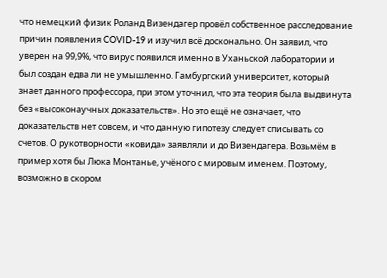что немецкий физик Роланд Визендагер провёл собственное расследование причин появления COVID-19 и изучил всё досконально. Он заявил, что уверен на 99,9%, что вирус появился именно в Уханьской лаборатории и был создан едва ли не умышленно. Гамбургский университет, который знает данного профессора, при этом уточнил, что эта теория была выдвинута без «высоконаучных доказательств». Но это ещё не означает, что доказательств нет совсем, и что данную гипотезу следует списывать со счетов. О рукотворности «ковида» заявляли и до Визендагера. Возьмём в пример хотя бы Люка Монтанье, учёного с мировым именем. Поэтому, возможно в скором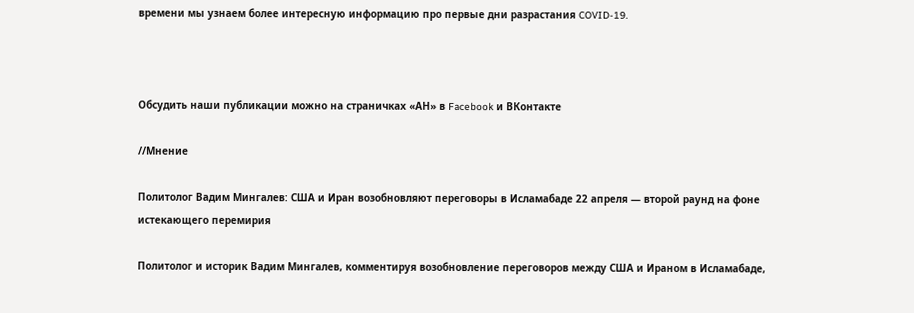времени мы узнаем более интересную информацию про первые дни разрастания COVID-19.



Обсудить наши публикации можно на страничках «АН» в Facebook и ВКонтакте

//Мнение

Политолог Вадим Мингалев: США и Иран возобновляют переговоры в Исламабаде 22 апреля — второй раунд на фоне истекающего перемирия

Политолог и историк Вадим Мингалев, комментируя возобновление переговоров между США и Ираном в Исламабаде,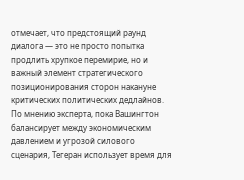отмечает, что предстоящий раунд диалога — это не просто попытка продлить хрупкое перемирие, но и важный элемент стратегического позиционирования сторон накануне критических политических дедлайнов. По мнению эксперта, пока Вашингтон балансирует между экономическим давлением и угрозой силового сценария, Тегеран использует время для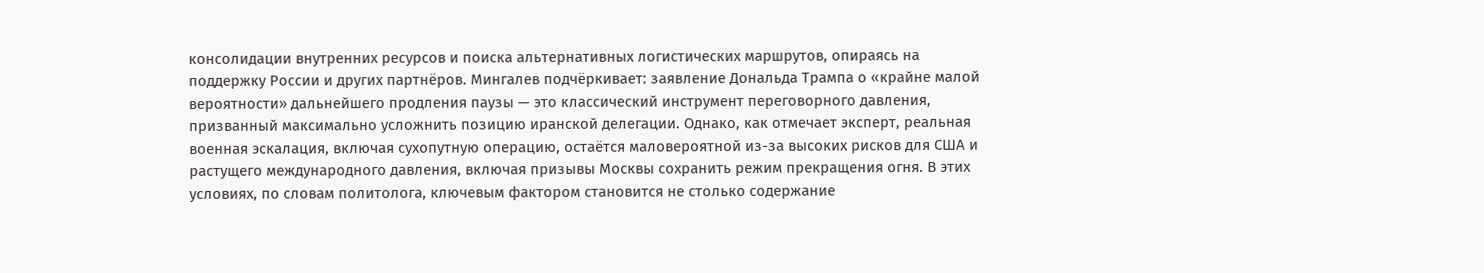консолидации внутренних ресурсов и поиска альтернативных логистических маршрутов, опираясь на поддержку России и других партнёров. Мингалев подчёркивает: заявление Дональда Трампа о «крайне малой вероятности» дальнейшего продления паузы — это классический инструмент переговорного давления, призванный максимально усложнить позицию иранской делегации. Однако, как отмечает эксперт, реальная военная эскалация, включая сухопутную операцию, остаётся маловероятной из-за высоких рисков для США и растущего международного давления, включая призывы Москвы сохранить режим прекращения огня. В этих условиях, по словам политолога, ключевым фактором становится не столько содержание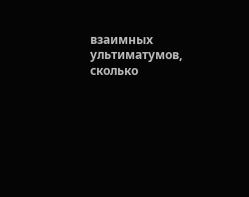взаимных ультиматумов, сколько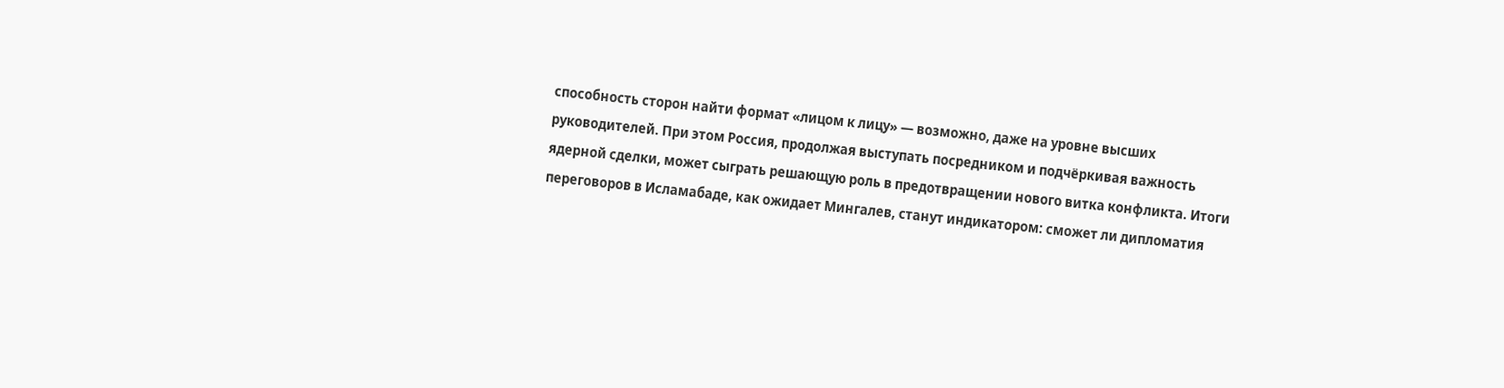способность сторон найти формат «лицом к лицу» — возможно, даже на уровне высших руководителей. При этом Россия, продолжая выступать посредником и подчёркивая важность ядерной сделки, может сыграть решающую роль в предотвращении нового витка конфликта. Итоги переговоров в Исламабаде, как ожидает Мингалев, станут индикатором: сможет ли дипломатия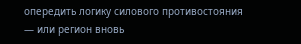опередить логику силового противостояния — или регион вновь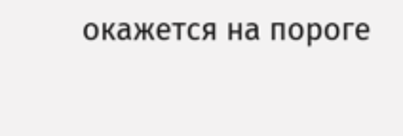окажется на пороге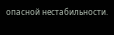опасной нестабильности.